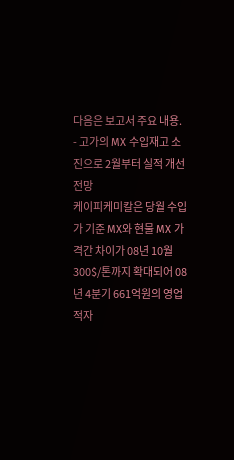다음은 보고서 주요 내용.
- 고가의 MX 수입재고 소진으로 2월부터 실적 개선 전망
케이피케미칼은 당월 수입가 기준 MX와 현물 MX 가격간 차이가 08년 10월
300$/톤까지 확대되어 08년 4분기 661억원의 영업적자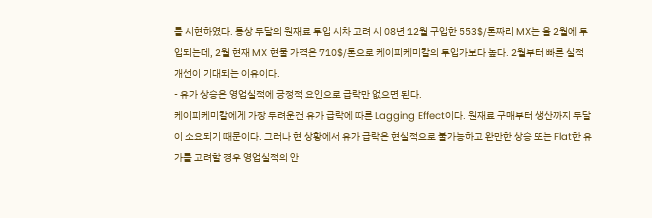를 시현하였다. 통상 두달의 원재료 투입 시차 고려 시 08년 12월 구입한 553$/톤짜리 MX는 올 2월에 투입되는데, 2월 현재 MX 현물 가격은 710$/톤으로 케이피케미칼의 투입가보다 높다. 2월부터 빠른 실적 개선이 기대되는 이유이다.
- 유가 상승은 영업실적에 긍정적 요인으로 급락만 없으면 된다.
케이피케미칼에게 가장 두려운건 유가 급락에 따른 Lagging Effect이다. 원재료 구매부터 생산까지 두달이 소요되기 때문이다. 그러나 현 상황에서 유가 급락은 현실적으로 불가능하고 완만한 상승 또는 Flat한 유가를 고려할 경우 영업실적의 안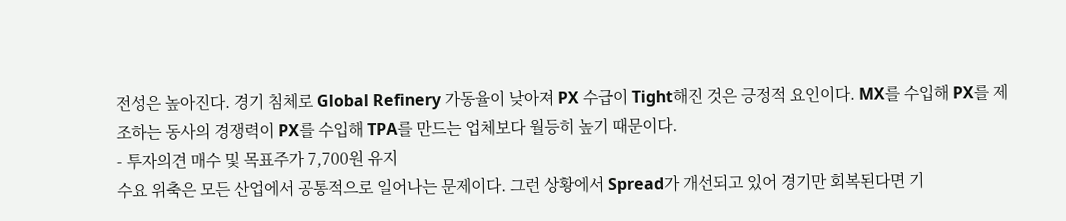전성은 높아진다. 경기 침체로 Global Refinery 가동율이 낮아져 PX 수급이 Tight해진 것은 긍정적 요인이다. MX를 수입해 PX를 제조하는 동사의 경쟁력이 PX를 수입해 TPA를 만드는 업체보다 월등히 높기 때문이다.
- 투자의견 매수 및 목표주가 7,700원 유지
수요 위축은 모든 산업에서 공통적으로 일어나는 문제이다. 그런 상황에서 Spread가 개선되고 있어 경기만 회복된다면 기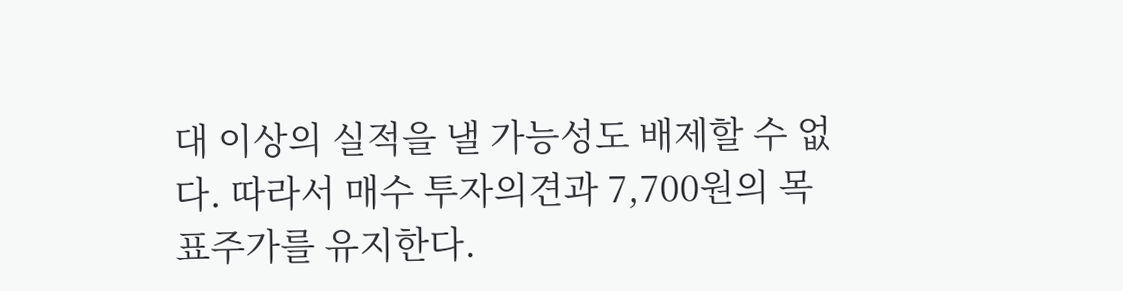대 이상의 실적을 낼 가능성도 배제할 수 없다. 따라서 매수 투자의견과 7,700원의 목표주가를 유지한다.